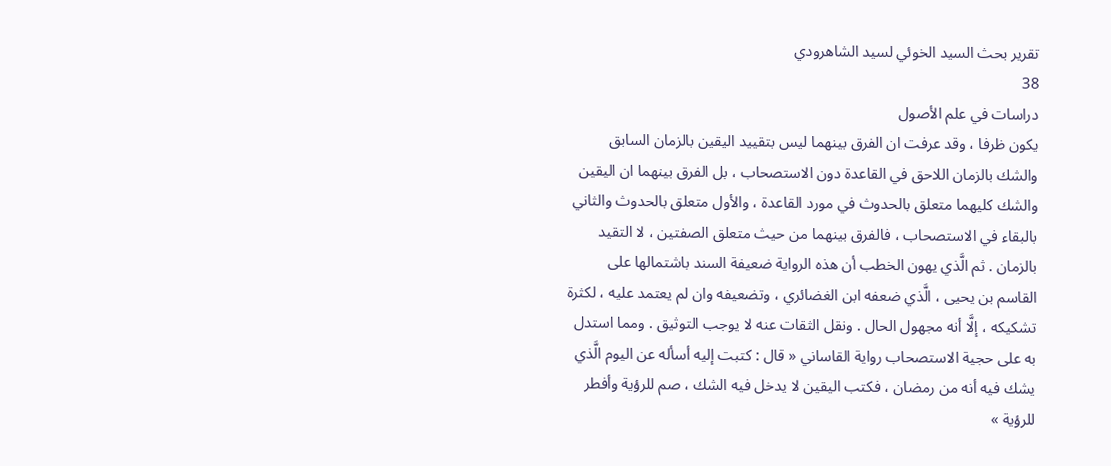تقرير بحث السيد الخوئي لسيد الشاهرودي
38
دراسات في علم الأصول
يكون ظرفا ، وقد عرفت ان الفرق بينهما ليس بتقييد اليقين بالزمان السابق والشك بالزمان اللاحق في القاعدة دون الاستصحاب ، بل الفرق بينهما ان اليقين والشك كليهما متعلق بالحدوث في مورد القاعدة ، والأول متعلق بالحدوث والثاني بالبقاء في الاستصحاب ، فالفرق بينهما من حيث متعلق الصفتين ، لا التقيد بالزمان . ثم الَّذي يهون الخطب أن هذه الرواية ضعيفة السند باشتمالها على القاسم بن يحيى ، الَّذي ضعفه ابن الغضائري ، وتضعيفه وان لم يعتمد عليه ، لكثرة تشكيكه ، إلَّا أنه مجهول الحال . ونقل الثقات عنه لا يوجب التوثيق . ومما استدل به على حجية الاستصحاب رواية القاساني « قال : كتبت إليه أسأله عن اليوم الَّذي يشك فيه أنه من رمضان ، فكتب اليقين لا يدخل فيه الشك ، صم للرؤية وأفطر للرؤية »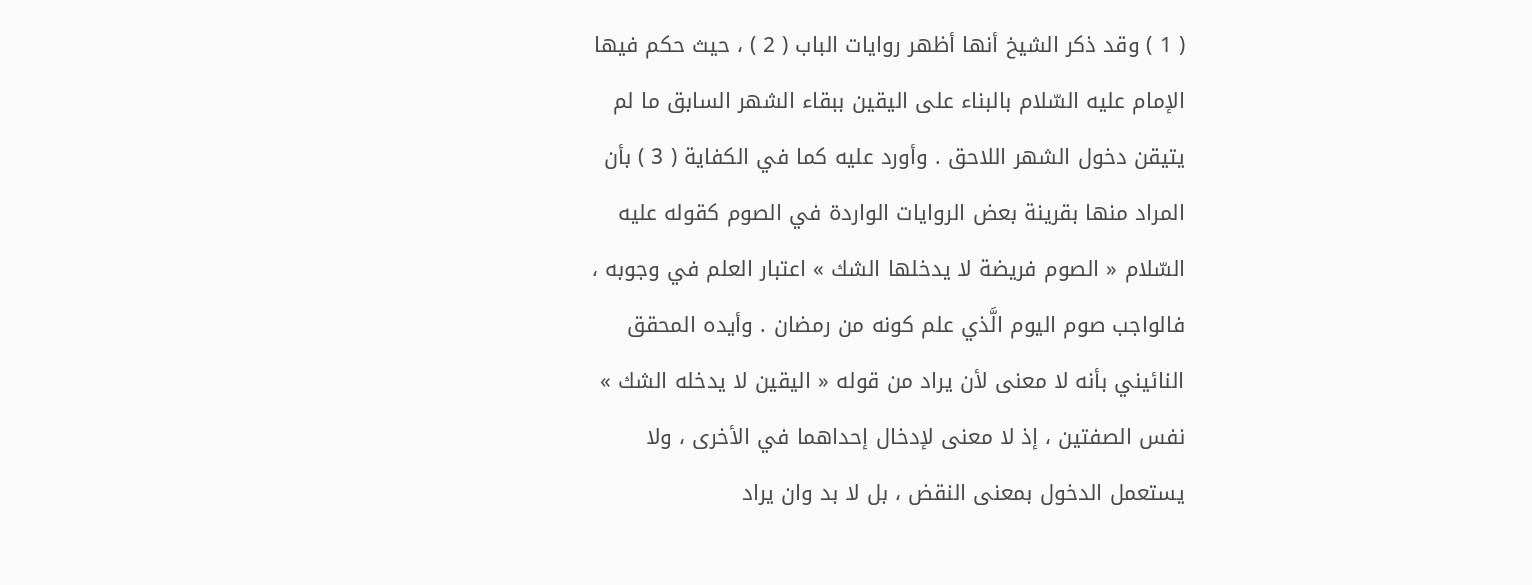( 1 ) وقد ذكر الشيخ أنها أظهر روايات الباب ( 2 ) ، حيث حكم فيها الإمام عليه السّلام بالبناء على اليقين ببقاء الشهر السابق ما لم يتيقن دخول الشهر اللاحق . وأورد عليه كما في الكفاية ( 3 ) بأن المراد منها بقرينة بعض الروايات الواردة في الصوم كقوله عليه السّلام « الصوم فريضة لا يدخلها الشك » اعتبار العلم في وجوبه ، فالواجب صوم اليوم الَّذي علم كونه من رمضان . وأيده المحقق النائيني بأنه لا معنى لأن يراد من قوله « اليقين لا يدخله الشك » نفس الصفتين ، إذ لا معنى لإدخال إحداهما في الأخرى ، ولا يستعمل الدخول بمعنى النقض ، بل لا بد وان يراد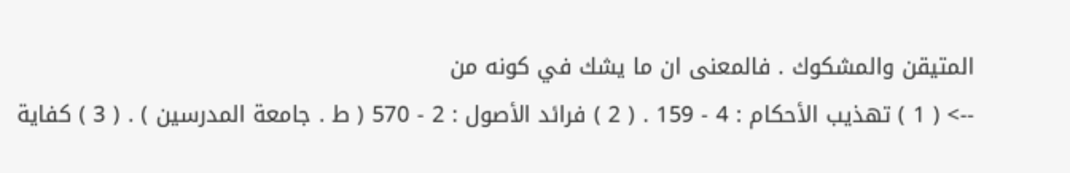المتيقن والمشكوك . فالمعنى ان ما يشك في كونه من
--> ( 1 ) تهذيب الأحكام : 4 - 159 . ( 2 ) فرائد الأصول : 2 - 570 ( ط . جامعة المدرسين ) . ( 3 ) كفاية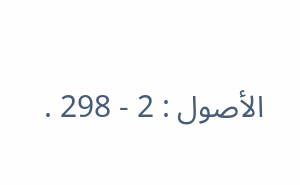الأصول : 2 - 298 .